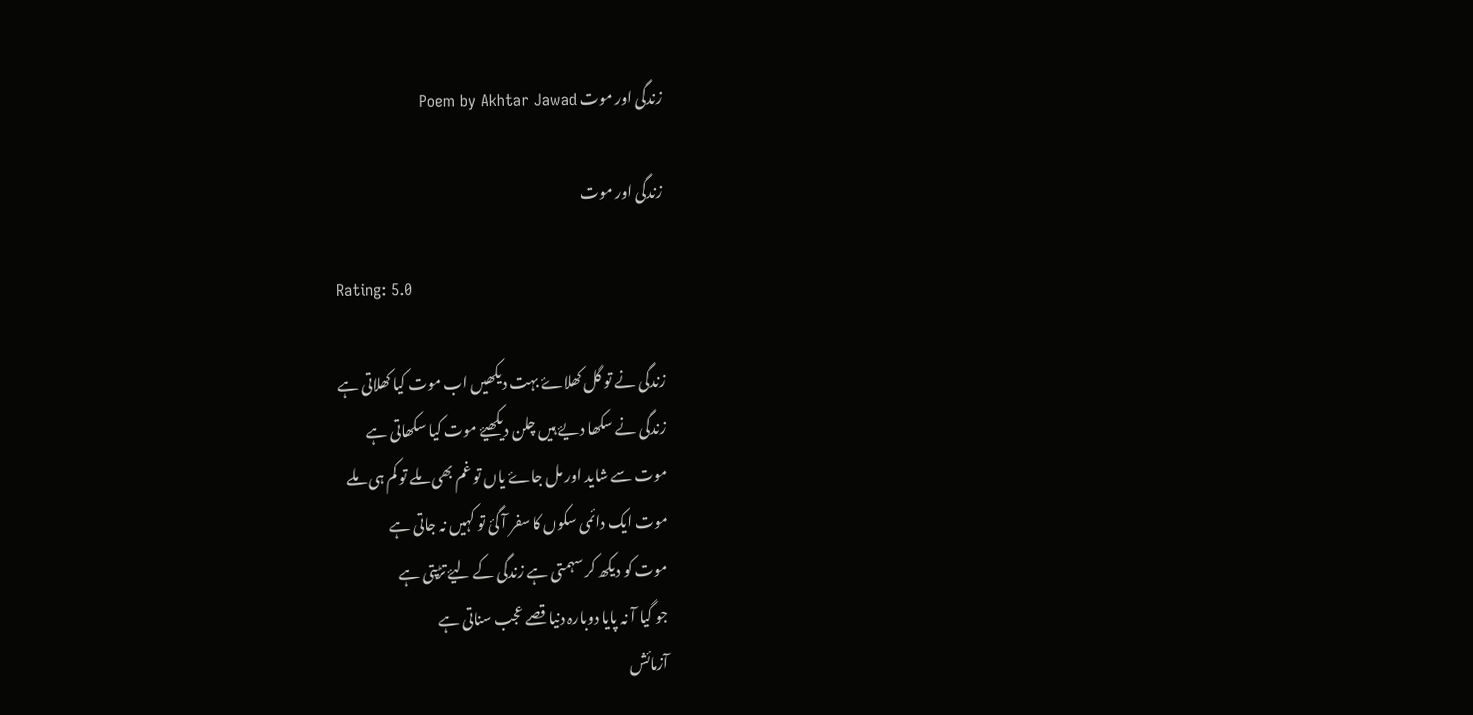زندگی اور موت Poem by Akhtar Jawad

زندگی اور موت

Rating: 5.0

زندگی نے تو گل کھلاۓ بہت دیکھیں اب موت کیا کھلاتی ہے
زندگی نے سکھا دیۓ ہیں چلن دیکھیۓ موت کیا سکھاتی ہے
موت سے شاید اور مل جاۓ یاں تو غم بھی ملے تو کم ہی ملے
موت ایک دائمی سکوں کا سفر آ گئ تو کہیں نہ جاتی ہے
موت کو دیکھ کر سہمتی ہے زندگی کے لیۓ تڑپتی ہے
جو گیا آ نہ پایا دوبارہ دنیا قصے عجب سناتی ہے
آزمائش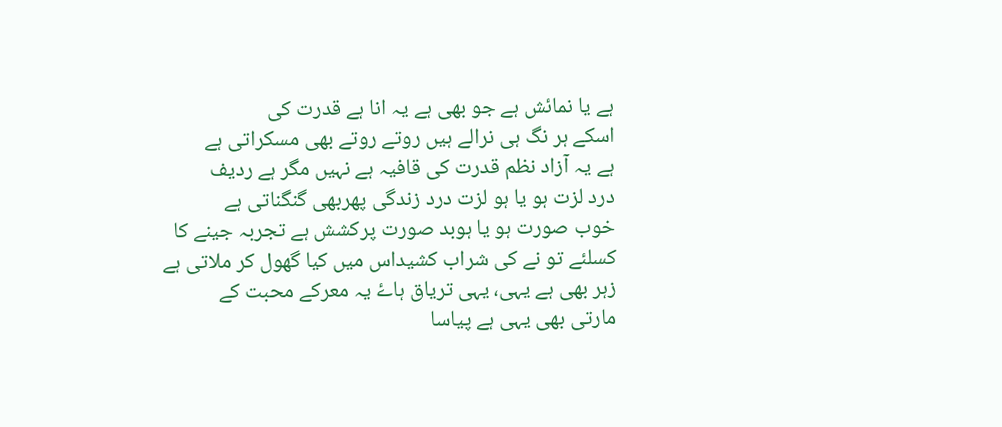ہے یا نمائش ہے جو بھی ہے یہ انا ہے قدرت کی
اسکے ہر نگ ہی نرالے ہیں روتے روتے بھی مسکراتی ہے
ہے یہ آزاد نظم قدرت کی قافیہ ہے نہیں مگر ہے ردیف
درد لزت ہو یا ہو لزت درد زندگی پھربھی گنگناتی ہے
خوب صورت ہو یا ہوبد صورت پرکشش ہے تجربہ جینے کا
کسلئے تو نے کی شراب کشیداس میں کیا گھول کر ملاتی ہے
زہر بھی ہے یہی، یہی تریاق ہاۓ یہ معرکے محبت کے
مارتی بھی یہی ہے پیاسا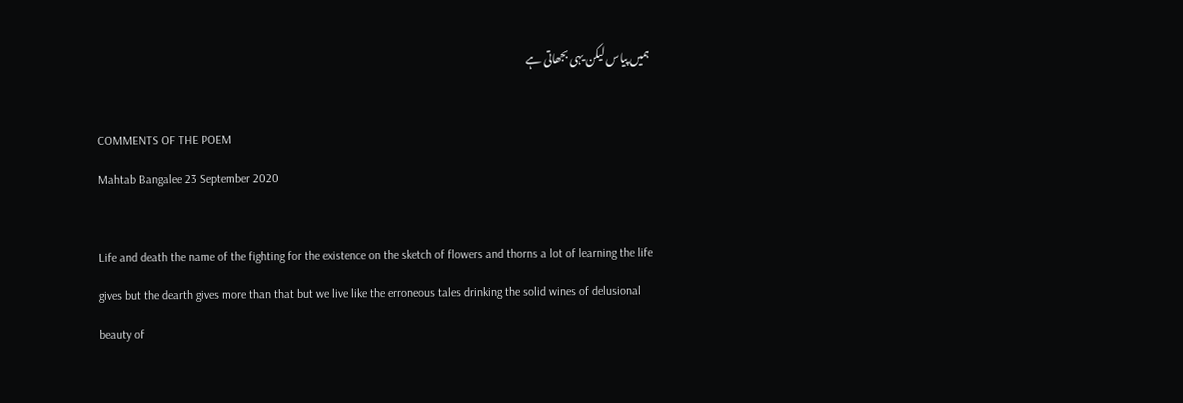ہمیں پیاس لیکن یہی بجھاتی ہے

COMMENTS OF THE POEM
Mahtab Bangalee 23 September 2020

Life and death the name of the fighting for the existence on the sketch of flowers and thorns a lot of learning the life gives but the dearth gives more than that but we live like the erroneous tales drinking the solid wines of delusional beauty of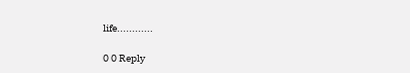life............

0 0 Reply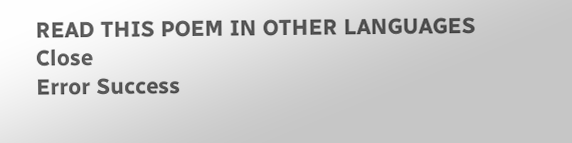READ THIS POEM IN OTHER LANGUAGES
Close
Error Success